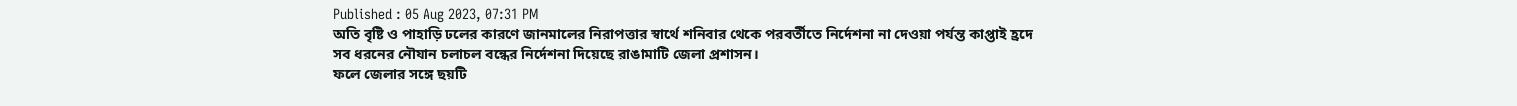Published : 05 Aug 2023, 07:31 PM
অতি বৃষ্টি ও পাহাড়ি ঢলের কারণে জানমালের নিরাপত্তার স্বার্থে শনিবার থেকে পরবর্তীতে নির্দেশনা না দেওয়া পর্যন্ত কাপ্তাই হ্রদে সব ধরনের নৌযান চলাচল বন্ধের নির্দেশনা দিয়েছে রাঙামাটি জেলা প্রশাসন।
ফলে জেলার সঙ্গে ছয়টি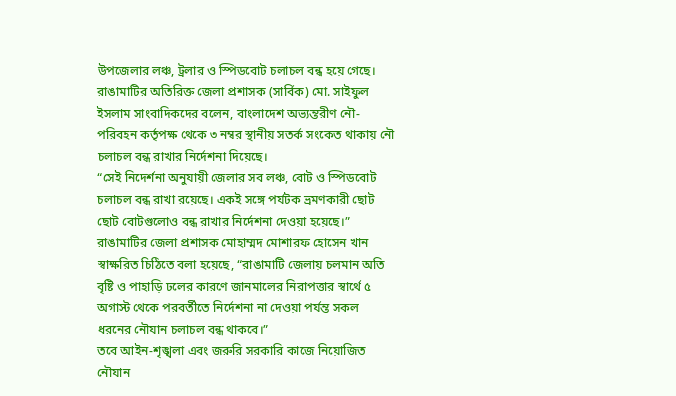উপজেলার লঞ্চ, ট্রলার ও স্পিডবোট চলাচল বন্ধ হয়ে গেছে।
রাঙামাটির অতিরিক্ত জেলা প্রশাসক (সার্বিক) মো. সাইফুল ইসলাম সাংবাদিকদের বলেন, বাংলাদেশ অভ্যন্তরীণ নৌ-পরিবহন কর্তৃপক্ষ থেকে ৩ নম্বর স্থানীয় সতর্ক সংকেত থাকায় নৌ চলাচল বন্ধ রাখার নির্দেশনা দিয়েছে।
“সেই নিদের্শনা অনুযায়ী জেলার সব লঞ্চ, বোট ও স্পিডবোট চলাচল বন্ধ রাখা রয়েছে। একই সঙ্গে পর্যটক ভ্রমণকারী ছোট ছোট বোটগুলোও বন্ধ রাখার নির্দেশনা দেওয়া হয়েছে।”
রাঙামাটির জেলা প্রশাসক মোহাম্মদ মোশারফ হোসেন খান স্বাক্ষরিত চিঠিতে বলা হয়েছে, “রাঙামাটি জেলায় চলমান অতি বৃষ্টি ও পাহাড়ি ঢলের কারণে জানমালের নিরাপত্তার স্বার্থে ৫ অগাস্ট থেকে পরবর্তীতে নির্দেশনা না দেওয়া পর্যন্ত সকল ধরনের নৌযান চলাচল বন্ধ থাকবে।”
তবে আইন-শৃঙ্খলা এবং জরুরি সরকারি কাজে নিয়োজিত নৌযান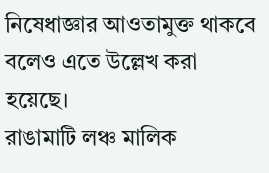নিষেধাজ্ঞার আওতামুক্ত থাকবে বলেও এতে উল্লেখ করা হয়েছে।
রাঙামাটি লঞ্চ মালিক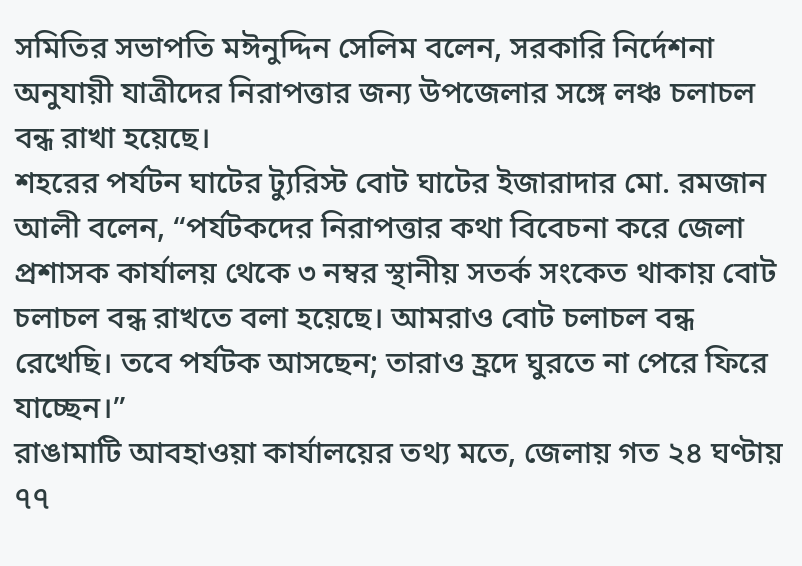সমিতির সভাপতি মঈনুদ্দিন সেলিম বলেন, সরকারি নির্দেশনা অনুযায়ী যাত্রীদের নিরাপত্তার জন্য উপজেলার সঙ্গে লঞ্চ চলাচল বন্ধ রাখা হয়েছে।
শহরের পর্যটন ঘাটের ট্যুরিস্ট বোট ঘাটের ইজারাদার মো. রমজান আলী বলেন, “পর্যটকদের নিরাপত্তার কথা বিবেচনা করে জেলা প্রশাসক কার্যালয় থেকে ৩ নম্বর স্থানীয় সতর্ক সংকেত থাকায় বোট চলাচল বন্ধ রাখতে বলা হয়েছে। আমরাও বোট চলাচল বন্ধ রেখেছি। তবে পর্যটক আসছেন; তারাও হ্রদে ঘুরতে না পেরে ফিরে যাচ্ছেন।”
রাঙামাটি আবহাওয়া কার্যালয়ের তথ্য মতে, জেলায় গত ২৪ ঘণ্টায় ৭৭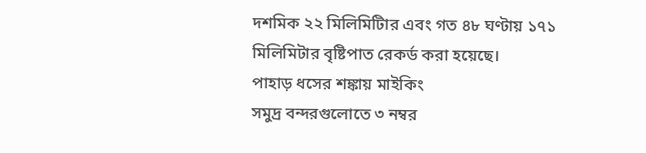দশমিক ২২ মিলিমিটিার এবং গত ৪৮ ঘণ্টায় ১৭১ মিলিমিটার বৃষ্টিপাত রেকর্ড করা হয়েছে।
পাহাড় ধসের শঙ্কায় মাইকিং
সমুদ্র বন্দরগুলোতে ৩ নম্বর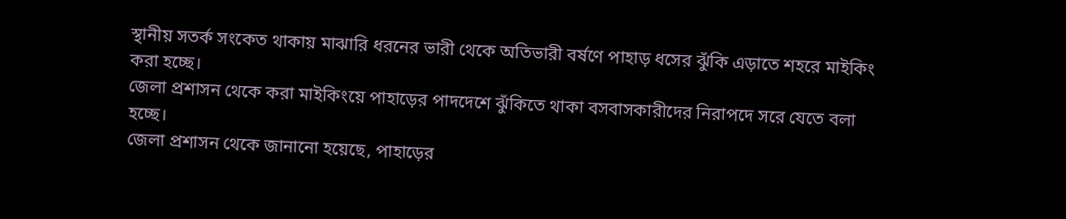স্থানীয় সতর্ক সংকেত থাকায় মাঝারি ধরনের ভারী থেকে অতিভারী বর্ষণে পাহাড় ধসের ঝুঁকি এড়াতে শহরে মাইকিং করা হচ্ছে।
জেলা প্রশাসন থেকে করা মাইকিংয়ে পাহাড়ের পাদদেশে ঝুঁকিতে থাকা বসবাসকারীদের নিরাপদে সরে যেতে বলা হচ্ছে।
জেলা প্রশাসন থেকে জানানো হয়েছে, পাহাড়ের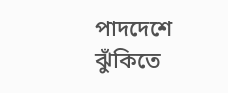পাদদেশে ঝুঁকিতে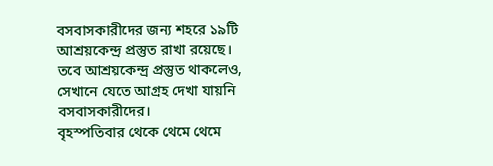বসবাসকারীদের জন্য শহরে ১৯টি আশ্রয়কেন্দ্র প্রস্তুত রাখা রয়েছে।
তবে আশ্রয়কেন্দ্র প্রস্তুত থাকলেও, সেখানে যেতে আগ্রহ দেখা যায়নি বসবাসকারীদের।
বৃহস্পতিবার থেকে থেমে থেমে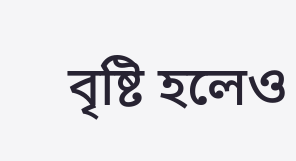বৃষ্টি হলেও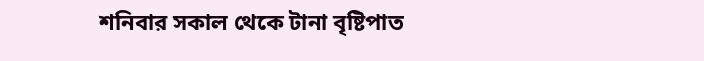শনিবার সকাল থেকে টানা বৃষ্টিপাত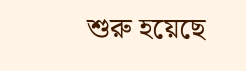শুরু হয়েছে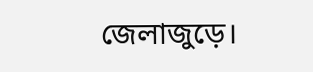জেলাজুড়ে।